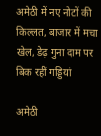अमेठी में नए नोटों की किल्लत, बाजार में मचा खेल, डेढ़ गुना दाम पर बिक रहीं गड्डियां

अमेठी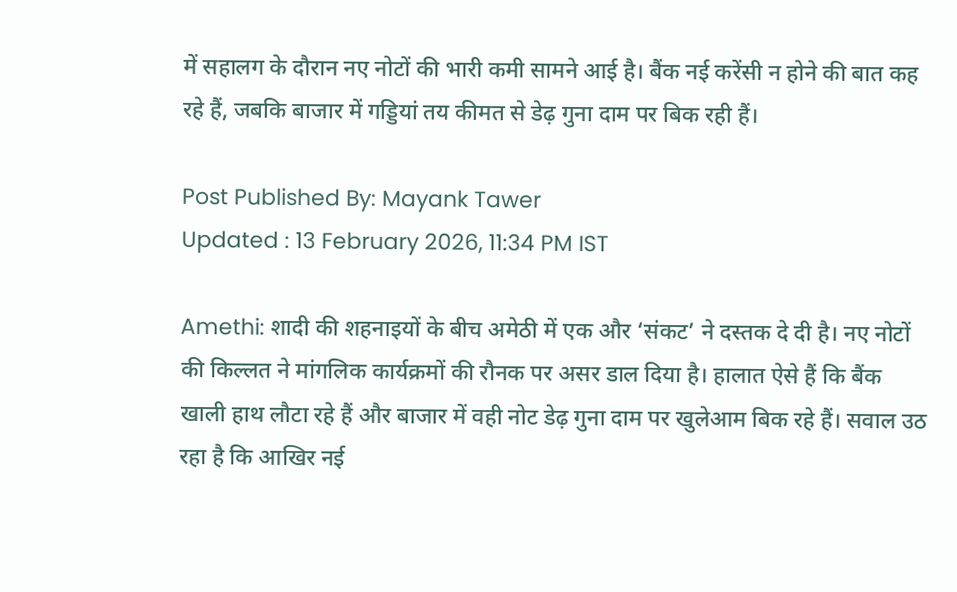में सहालग के दौरान नए नोटों की भारी कमी सामने आई है। बैंक नई करेंसी न होने की बात कह रहे हैं, जबकि बाजार में गड्डियां तय कीमत से डेढ़ गुना दाम पर बिक रही हैं।

Post Published By: Mayank Tawer
Updated : 13 February 2026, 11:34 PM IST

Amethi: शादी की शहनाइयों के बीच अमेठी में एक और ‘संकट’ ने दस्तक दे दी है। नए नोटों की किल्लत ने मांगलिक कार्यक्रमों की रौनक पर असर डाल दिया है। हालात ऐसे हैं कि बैंक खाली हाथ लौटा रहे हैं और बाजार में वही नोट डेढ़ गुना दाम पर खुलेआम बिक रहे हैं। सवाल उठ रहा है कि आखिर नई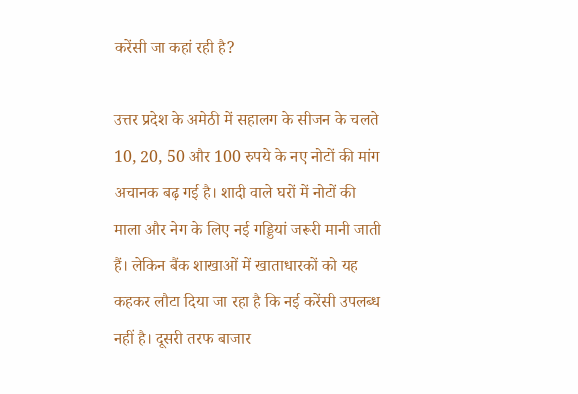करेंसी जा कहां रही है?

उत्तर प्रदेश के अमेठी में सहालग के सीजन के चलते 10, 20, 50 और 100 रुपये के नए नोटों की मांग अचानक बढ़ गई है। शादी वाले घरों में नोटों की माला और नेग के लिए नई गड्डियां जरूरी मानी जाती हैं। लेकिन बैंक शाखाओं में खाताधारकों को यह कहकर लौटा दिया जा रहा है कि नई करेंसी उपलब्ध नहीं है। दूसरी तरफ बाजार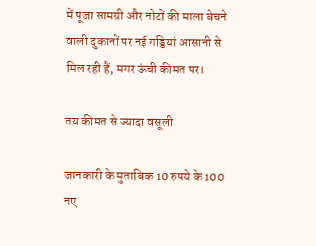में पूजा सामग्री और नोटों की माला बेचने वाली दुकानों पर नई गड्डियां आसानी से मिल रही हैं, मगर ऊंची कीमत पर।

तय कीमत से ज्यादा वसूली

जानकारी के मुताबिक 10 रुपये के 100 नए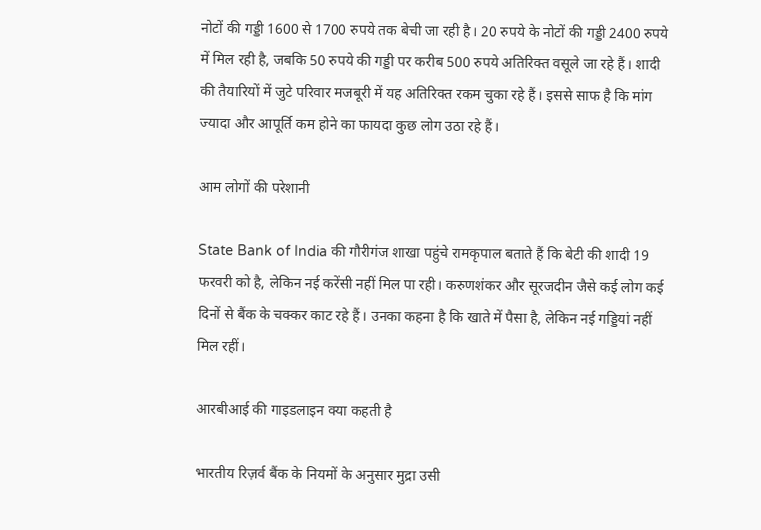नोटों की गड्डी 1600 से 1700 रुपये तक बेची जा रही है। 20 रुपये के नोटों की गड्डी 2400 रुपये में मिल रही है, जबकि 50 रुपये की गड्डी पर करीब 500 रुपये अतिरिक्त वसूले जा रहे हैं। शादी की तैयारियों में जुटे परिवार मजबूरी में यह अतिरिक्त रकम चुका रहे हैं। इससे साफ है कि मांग ज्यादा और आपूर्ति कम होने का फायदा कुछ लोग उठा रहे हैं।

आम लोगों की परेशानी

State Bank of India की गौरीगंज शाखा पहुंचे रामकृपाल बताते हैं कि बेटी की शादी 19 फरवरी को है, लेकिन नई करेंसी नहीं मिल पा रही। करुणशंकर और सूरजदीन जैसे कई लोग कई दिनों से बैंक के चक्कर काट रहे हैं। उनका कहना है कि खाते में पैसा है, लेकिन नई गड्डियां नहीं मिल रहीं।

आरबीआई की गाइडलाइन क्या कहती है

भारतीय रिज़र्व बैंक के नियमों के अनुसार मुद्रा उसी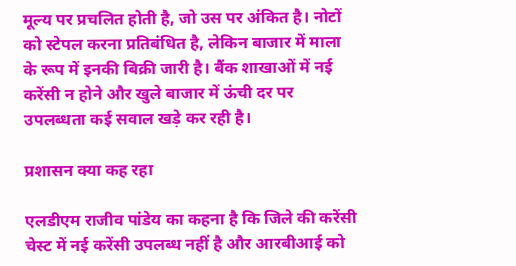मूल्य पर प्रचलित होती है, जो उस पर अंकित है। नोटों को स्टेपल करना प्रतिबंधित है, लेकिन बाजार में माला के रूप में इनकी बिक्री जारी है। बैंक शाखाओं में नई करेंसी न होने और खुले बाजार में ऊंची दर पर उपलब्धता कई सवाल खड़े कर रही है।

प्रशासन क्या कह रहा

एलडीएम राजीव पांडेय का कहना है कि जिले की करेंसी चेस्ट में नई करेंसी उपलब्ध नहीं है और आरबीआई को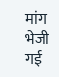मांग भेजी गई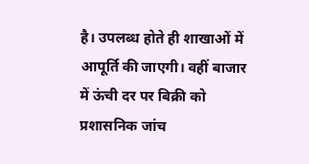है। उपलब्ध होते ही शाखाओं में आपूर्ति की जाएगी। वहीं बाजार में ऊंची दर पर बिक्री को प्रशासनिक जांच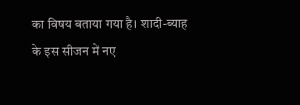का विषय बताया गया है। शादी-ब्याह के इस सीजन में नए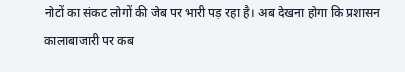नोटों का संकट लोगों की जेब पर भारी पड़ रहा है। अब देखना होगा कि प्रशासन कालाबाजारी पर कब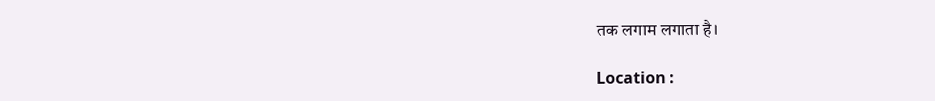तक लगाम लगाता है।

Location :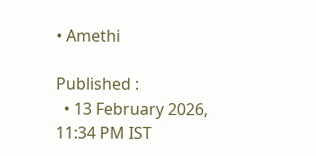• Amethi

Published :
  • 13 February 2026, 11:34 PM IST